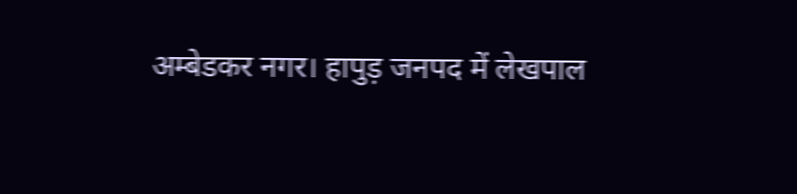अम्बेडकर नगर। हापुड़ जनपद में लेखपाल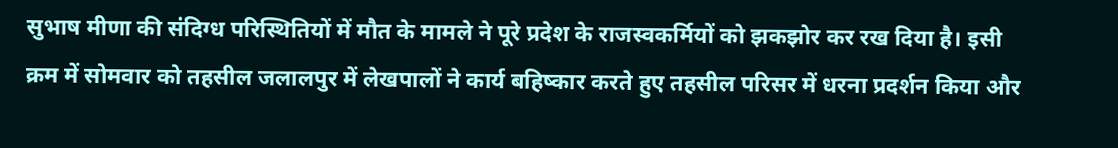सुभाष मीणा की संदिग्ध परिस्थितियों में मौत के मामले ने पूरे प्रदेश के राजस्वकर्मियों को झकझोर कर रख दिया है। इसी क्रम में सोमवार को तहसील जलालपुर में लेखपालों ने कार्य बहिष्कार करते हुए तहसील परिसर में धरना प्रदर्शन किया और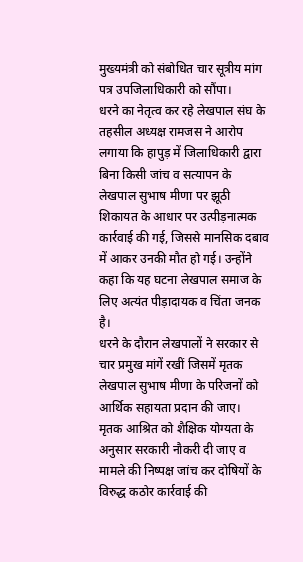मुख्यमंत्री को संबोधित चार सूत्रीय मांग पत्र उपजिलाधिकारी को सौंपा।
धरने का नेतृत्व कर रहे लेखपाल संघ के तहसील अध्यक्ष रामजस ने आरोप लगाया कि हापुड़ में जिलाधिकारी द्वारा बिना किसी जांच व सत्यापन के लेखपाल सुभाष मीणा पर झूठी शिकायत के आधार पर उत्पीड़नात्मक कार्रवाई की गई, जिससे मानसिक दबाव में आकर उनकी मौत हो गई। उन्होंने कहा कि यह घटना लेखपाल समाज के लिए अत्यंत पीड़ादायक व चिंता जनक है।
धरने के दौरान लेखपालों ने सरकार से चार प्रमुख मांगें रखीं जिसमें मृतक लेखपाल सुभाष मीणा के परिजनों को आर्थिक सहायता प्रदान की जाए।
मृतक आश्रित को शैक्षिक योग्यता के अनुसार सरकारी नौकरी दी जाए व मामले की निष्पक्ष जांच कर दोषियों के विरुद्ध कठोर कार्रवाई की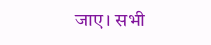जाए। सभी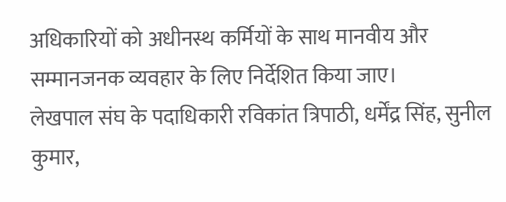अधिकारियों को अधीनस्थ कर्मियों के साथ मानवीय और सम्मानजनक व्यवहार के लिए निर्देशित किया जाए।
लेखपाल संघ के पदाधिकारी रविकांत त्रिपाठी, धर्मेंद्र सिंह, सुनील कुमार,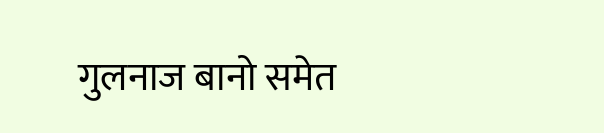गुलनाज बानो समेत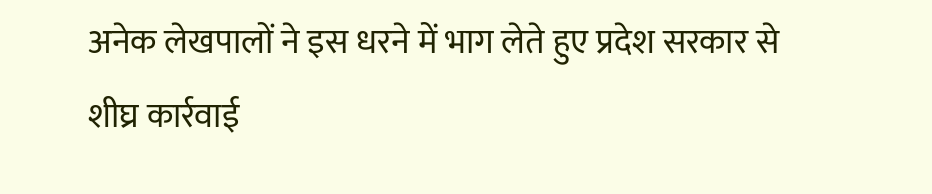अनेक लेखपालों ने इस धरने में भाग लेते हुए प्रदेश सरकार से शीघ्र कार्रवाई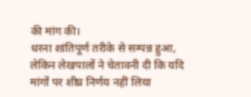की मांग की।
धरना शांतिपूर्ण तरीके से सम्पन्न हुआ, लेकिन लेखपालों ने चेतावनी दी कि यदि मांगों पर शीघ्र निर्णय नहीं लिया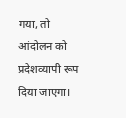गया, तो आंदोलन को प्रदेशव्यापी रूप दिया जाएगा।